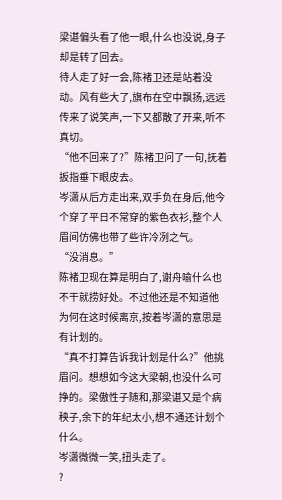梁谌偏头看了他一眼,什么也没说,身子却是转了回去。
待人走了好一会,陈褚卫还是站着没动。风有些大了,旗布在空中飘扬,远远传来了说笑声,一下又都散了开来,听不真切。
“他不回来了?”陈褚卫问了一句,抚着扳指垂下眼皮去。
岑潇从后方走出来,双手负在身后,他今个穿了平日不常穿的紫色衣衫,整个人眉间仿佛也带了些许冷冽之气。
“没消息。”
陈褚卫现在算是明白了,谢舟喻什么也不干就捞好处。不过他还是不知道他为何在这时候离京,按着岑潇的意思是有计划的。
“真不打算告诉我计划是什么?”他挑眉问。想想如今这大梁朝,也没什么可挣的。梁傲性子随和,那梁谌又是个病秧子,余下的年纪太小,想不通还计划个什么。
岑潇微微一笑,扭头走了。
?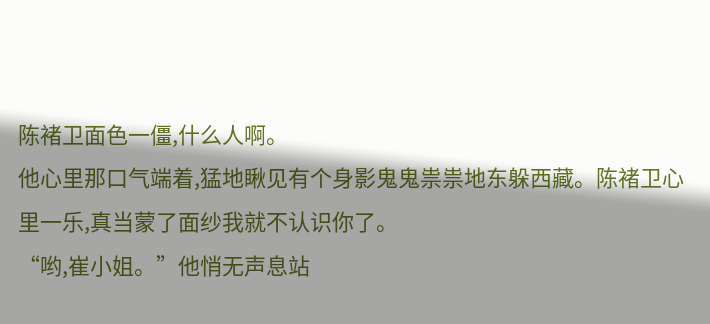陈褚卫面色一僵,什么人啊。
他心里那口气端着,猛地瞅见有个身影鬼鬼祟祟地东躲西藏。陈褚卫心里一乐,真当蒙了面纱我就不认识你了。
“哟,崔小姐。”他悄无声息站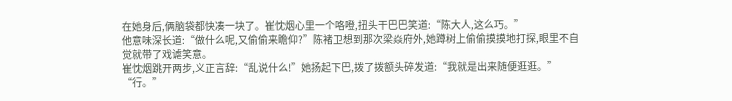在她身后,俩脑袋都快凑一块了。崔忱烟心里一个咯噔,扭头干巴巴笑道:“陈大人,这么巧。”
他意味深长道:“做什么呢,又偷偷来瞻仰?”陈褚卫想到那次梁焱府外,她蹲树上偷偷摸摸地打探,眼里不自觉就带了戏谑笑意。
崔忱烟跳开两步,义正言辞:“乱说什么!”她扬起下巴,拨了拨额头碎发道:“我就是出来随便逛逛。”
“行。”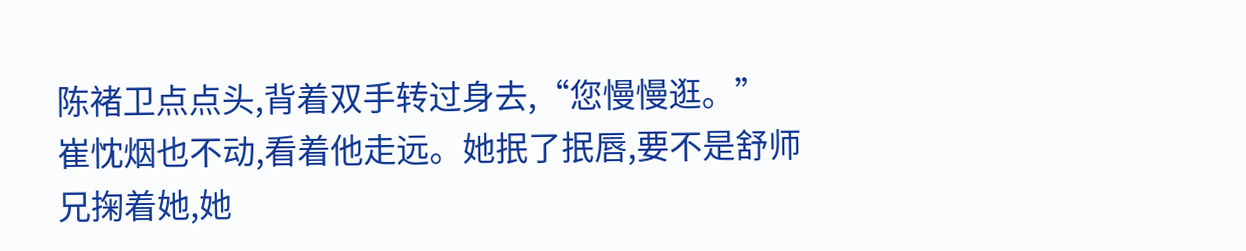陈褚卫点点头,背着双手转过身去,“您慢慢逛。”
崔忱烟也不动,看着他走远。她抿了抿唇,要不是舒师兄掬着她,她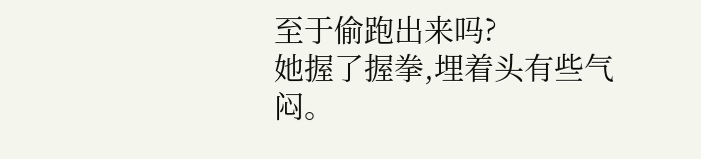至于偷跑出来吗?
她握了握拳,埋着头有些气闷。